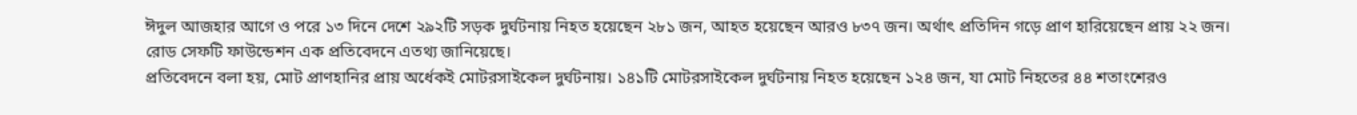ঈদুল আজহার আগে ও পরে ১৩ দিনে দেশে ২৯২টি সড়ক দুর্ঘটনায় নিহত হয়েছেন ২৮১ জন, আহত হয়েছেন আরও ৮৩৭ জন। অর্থাৎ প্রতিদিন গড়ে প্রাণ হারিয়েছেন প্রায় ২২ জন।
রোড সেফটি ফাউন্ডেশন এক প্রতিবেদনে এতথ্য জানিয়েছে।
প্রতিবেদনে বলা হয়, মোট প্রাণহানির প্রায় অর্ধেকই মোটরসাইকেল দুর্ঘটনায়। ১৪১টি মোটরসাইকেল দুর্ঘটনায় নিহত হয়েছেন ১২৪ জন, যা মোট নিহতের ৪৪ শতাংশেরও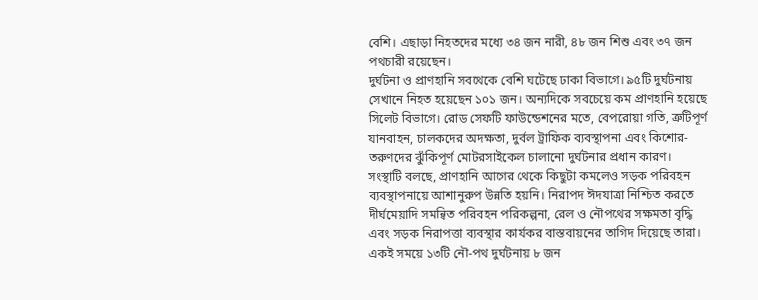বেশি। এছাড়া নিহতদের মধ্যে ৩৪ জন নারী, ৪৮ জন শিশু এবং ৩৭ জন পথচারী রয়েছেন।
দুর্ঘটনা ও প্রাণহানি সবথেকে বেশি ঘটেছে ঢাকা বিভাগে। ৯৫টি দুর্ঘটনায় সেখানে নিহত হয়েছেন ১০১ জন। অন্যদিকে সবচেয়ে কম প্রাণহানি হয়েছে সিলেট বিভাগে। রোড সেফটি ফাউন্ডেশনের মতে, বেপরোয়া গতি, ত্রুটিপূর্ণ যানবাহন, চালকদের অদক্ষতা, দুর্বল ট্রাফিক ব্যবস্থাপনা এবং কিশোর-তরুণদের ঝুঁকিপূর্ণ মোটরসাইকেল চালানো দুর্ঘটনার প্রধান কারণ।
সংস্থাটি বলছে, প্রাণহানি আগের থেকে কিছুটা কমলেও সড়ক পরিবহন ব্যবস্থাপনায়ে আশানুরুপ উন্নতি হয়নি। নিরাপদ ঈদযাত্রা নিশ্চিত করতে দীর্ঘমেয়াদি সমন্বিত পরিবহন পরিকল্পনা, রেল ও নৌপথের সক্ষমতা বৃদ্ধি এবং সড়ক নিরাপত্তা ব্যবস্থার কার্যকর বাস্তবায়নের তাগিদ দিয়েছে তারা।
একই সময়ে ১৩টি নৌ-পথ দুর্ঘটনায় ৮ জন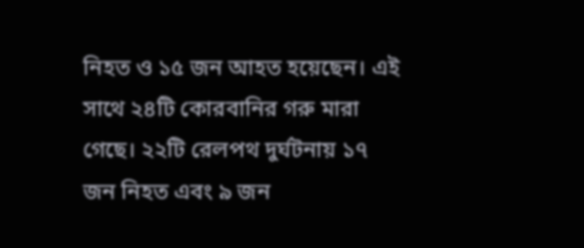নিহত ও ১৫ জন আহত হয়েছেন। এই সাথে ২৪টি কোরবানির গরু মারা গেছে। ২২টি রেলপথ দুর্ঘটনায় ১৭ জন নিহত এবং ৯ জন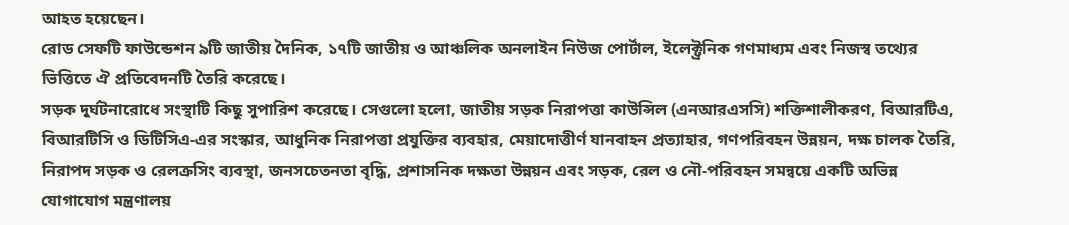আহত হয়েছেন।
রোড সেফটি ফাউন্ডেশন ৯টি জাতীয় দৈনিক, ১৭টি জাতীয় ও আঞ্চলিক অনলাইন নিউজ পোর্টাল, ইলেক্ট্রনিক গণমাধ্যম এবং নিজস্ব তথ্যের ভিত্তিতে ঐ প্রতিবেদনটি তৈরি করেছে।
সড়ক দুর্ঘটনারোধে সংস্থাটি কিছু সুপারিশ করেছে। সেগুলো হলো, জাতীয় সড়ক নিরাপত্তা কাউন্সিল (এনআরএসসি) শক্তিশালীকরণ, বিআরটিএ, বিআরটিসি ও ডিটিসিএ-এর সংস্কার, আধুনিক নিরাপত্তা প্রযুক্তির ব্যবহার, মেয়াদোত্তীর্ণ যানবাহন প্রত্যাহার, গণপরিবহন উন্নয়ন, দক্ষ চালক তৈরি, নিরাপদ সড়ক ও রেলক্রসিং ব্যবস্থা, জনসচেতনতা বৃদ্ধি, প্রশাসনিক দক্ষতা উন্নয়ন এবং সড়ক, রেল ও নৌ-পরিবহন সমন্বয়ে একটি অভিন্ন যোগাযোগ মন্ত্রণালয়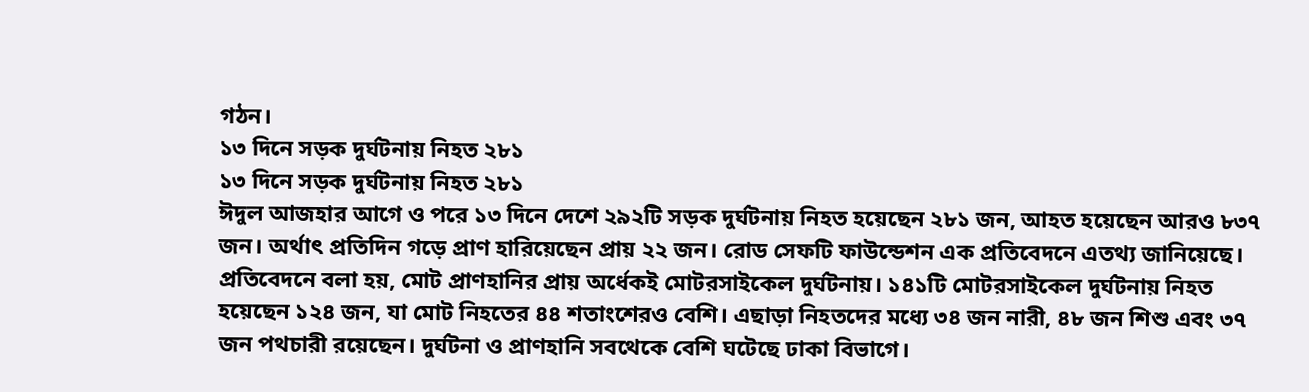গঠন।
১৩ দিনে সড়ক দুর্ঘটনায় নিহত ২৮১
১৩ দিনে সড়ক দুর্ঘটনায় নিহত ২৮১
ঈদুল আজহার আগে ও পরে ১৩ দিনে দেশে ২৯২টি সড়ক দুর্ঘটনায় নিহত হয়েছেন ২৮১ জন, আহত হয়েছেন আরও ৮৩৭ জন। অর্থাৎ প্রতিদিন গড়ে প্রাণ হারিয়েছেন প্রায় ২২ জন। রোড সেফটি ফাউন্ডেশন এক প্রতিবেদনে এতথ্য জানিয়েছে। প্রতিবেদনে বলা হয়, মোট প্রাণহানির প্রায় অর্ধেকই মোটরসাইকেল দুর্ঘটনায়। ১৪১টি মোটরসাইকেল দুর্ঘটনায় নিহত হয়েছেন ১২৪ জন, যা মোট নিহতের ৪৪ শতাংশেরও বেশি। এছাড়া নিহতদের মধ্যে ৩৪ জন নারী, ৪৮ জন শিশু এবং ৩৭ জন পথচারী রয়েছেন। দুর্ঘটনা ও প্রাণহানি সবথেকে বেশি ঘটেছে ঢাকা বিভাগে।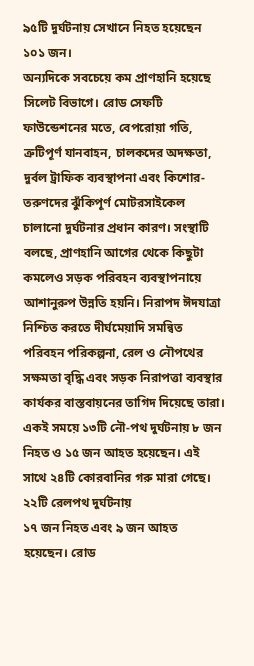৯৫টি দুর্ঘটনায় সেখানে নিহত হয়েছেন ১০১ জন।
অন্যদিকে সবচেয়ে কম প্রাণহানি হয়েছে সিলেট বিভাগে। রোড সেফটি ফাউন্ডেশনের মতে, বেপরোয়া গতি, ত্রুটিপূর্ণ যানবাহন, চালকদের অদক্ষতা, দুর্বল ট্রাফিক ব্যবস্থাপনা এবং কিশোর-তরুণদের ঝুঁকিপূর্ণ মোটরসাইকেল চালানো দুর্ঘটনার প্রধান কারণ। সংস্থাটি বলছে, প্রাণহানি আগের থেকে কিছুটা কমলেও সড়ক পরিবহন ব্যবস্থাপনায়ে আশানুরুপ উন্নতি হয়নি। নিরাপদ ঈদযাত্রা নিশ্চিত করতে দীর্ঘমেয়াদি সমন্বিত পরিবহন পরিকল্পনা, রেল ও নৌপথের সক্ষমতা বৃদ্ধি এবং সড়ক নিরাপত্তা ব্যবস্থার কার্যকর বাস্তবায়নের তাগিদ দিয়েছে তারা। একই সময়ে ১৩টি নৌ-পথ দুর্ঘটনায় ৮ জন নিহত ও ১৫ জন আহত হয়েছেন। এই সাথে ২৪টি কোরবানির গরু মারা গেছে। ২২টি রেলপথ দুর্ঘটনায়
১৭ জন নিহত এবং ৯ জন আহত হয়েছেন। রোড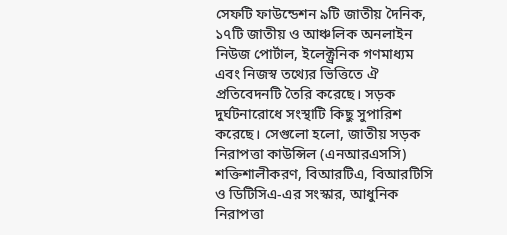সেফটি ফাউন্ডেশন ৯টি জাতীয় দৈনিক, ১৭টি জাতীয় ও আঞ্চলিক অনলাইন নিউজ পোর্টাল, ইলেক্ট্রনিক গণমাধ্যম এবং নিজস্ব তথ্যের ভিত্তিতে ঐ প্রতিবেদনটি তৈরি করেছে। সড়ক দুর্ঘটনারোধে সংস্থাটি কিছু সুপারিশ করেছে। সেগুলো হলো, জাতীয় সড়ক নিরাপত্তা কাউন্সিল (এনআরএসসি) শক্তিশালীকরণ, বিআরটিএ, বিআরটিসি ও ডিটিসিএ-এর সংস্কার, আধুনিক নিরাপত্তা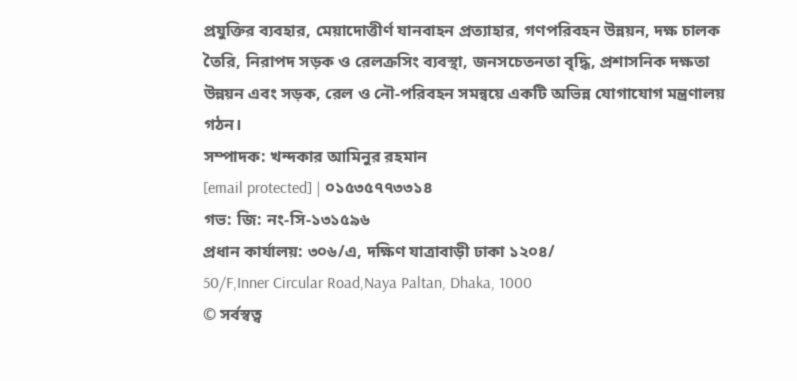প্রযুক্তির ব্যবহার, মেয়াদোত্তীর্ণ যানবাহন প্রত্যাহার, গণপরিবহন উন্নয়ন, দক্ষ চালক তৈরি, নিরাপদ সড়ক ও রেলক্রসিং ব্যবস্থা, জনসচেতনতা বৃদ্ধি, প্রশাসনিক দক্ষতা উন্নয়ন এবং সড়ক, রেল ও নৌ-পরিবহন সমন্বয়ে একটি অভিন্ন যোগাযোগ মন্ত্রণালয় গঠন।
সম্পাদক: খন্দকার আমিনুর রহমান
[email protected] | ০১৫৩৫৭৭৩৩১৪
গভ: জি: নং-সি-১৩১৫৯৬
প্রধান কার্যালয়: ৩০৬/এ, দক্ষিণ যাত্রাবাড়ী ঢাকা ১২০৪/
50/F,Inner Circular Road,Naya Paltan, Dhaka, 1000
© সর্বস্বত্ব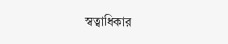স্বত্বাধিকার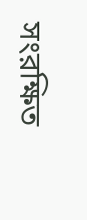সংরক্ষিত